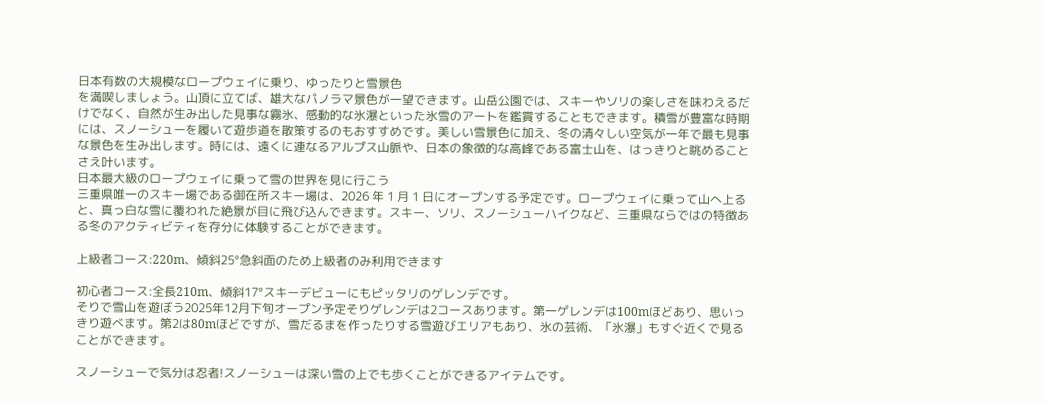日本有数の大規模なロープウェイに乗り、ゆったりと雪景色
を満喫しましょう。山頂に立てば、雄大なパノラマ景色が一望できます。山岳公園では、スキーやソリの楽しさを味わえるだけでなく、自然が生み出した見事な霧氷、感動的な氷瀑といった氷雪のアートを鑑賞することもできます。積雪が豊富な時期には、スノーシューを履いて遊歩道を散策するのもおすすめです。美しい雪景色に加え、冬の清々しい空気が一年で最も見事な景色を生み出します。時には、遠くに連なるアルプス山脈や、日本の象徴的な高峰である富士山を、はっきりと眺めることさえ叶います。
日本最大級のロープウェイに乗って雪の世界を見に行こう
三重県唯一のスキー場である御在所スキー場は、2026 年 1 月 1 日にオープンする予定です。ロープウェイに乗って山へ上ると、真っ白な雪に覆われた絶景が目に飛び込んできます。スキー、ソリ、スノーシューハイクなど、三重県ならではの特徴ある冬のアクティビティを存分に体験することができます。

上級者コース:220m、傾斜25°急斜面のため上級者のみ利用できます

初心者コース:全長210m、傾斜17°スキーデビューにもピッタリのゲレンデです。
そりで雪山を遊ぼう2025年12月下旬オープン予定そりゲレンデは2コースあります。第一ゲレンデは100mほどあり、思いっきり遊べます。第2は80mほどですが、雪だるまを作ったりする雪遊びエリアもあり、氷の芸術、「氷瀑」もすぐ近くで見ることができます。

スノーシューで気分は忍者!スノーシューは深い雪の上でも歩くことができるアイテムです。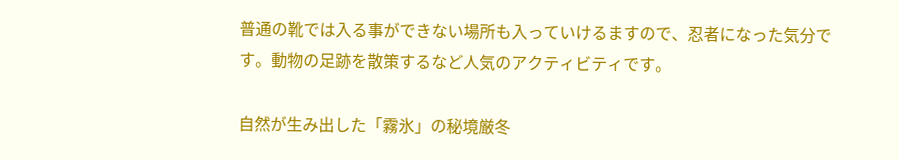普通の靴では入る事ができない場所も入っていけるますので、忍者になった気分です。動物の足跡を散策するなど人気のアクティビティです。

自然が生み出した「霧氷」の秘境厳冬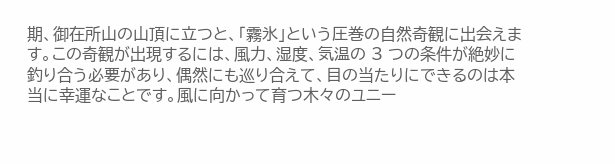期、御在所山の山頂に立つと、「霧氷」という圧巻の自然奇観に出会えます。この奇観が出現するには、風力、湿度、気温の 3 つの条件が絶妙に釣り合う必要があり、偶然にも巡り合えて、目の当たりにできるのは本当に幸運なことです。風に向かって育つ木々のユニー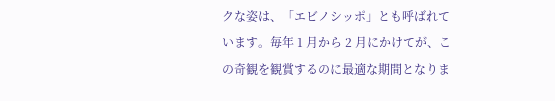クな姿は、「エビノシッポ」とも呼ばれています。毎年 1 月から 2 月にかけてが、この奇観を観賞するのに最適な期間となりま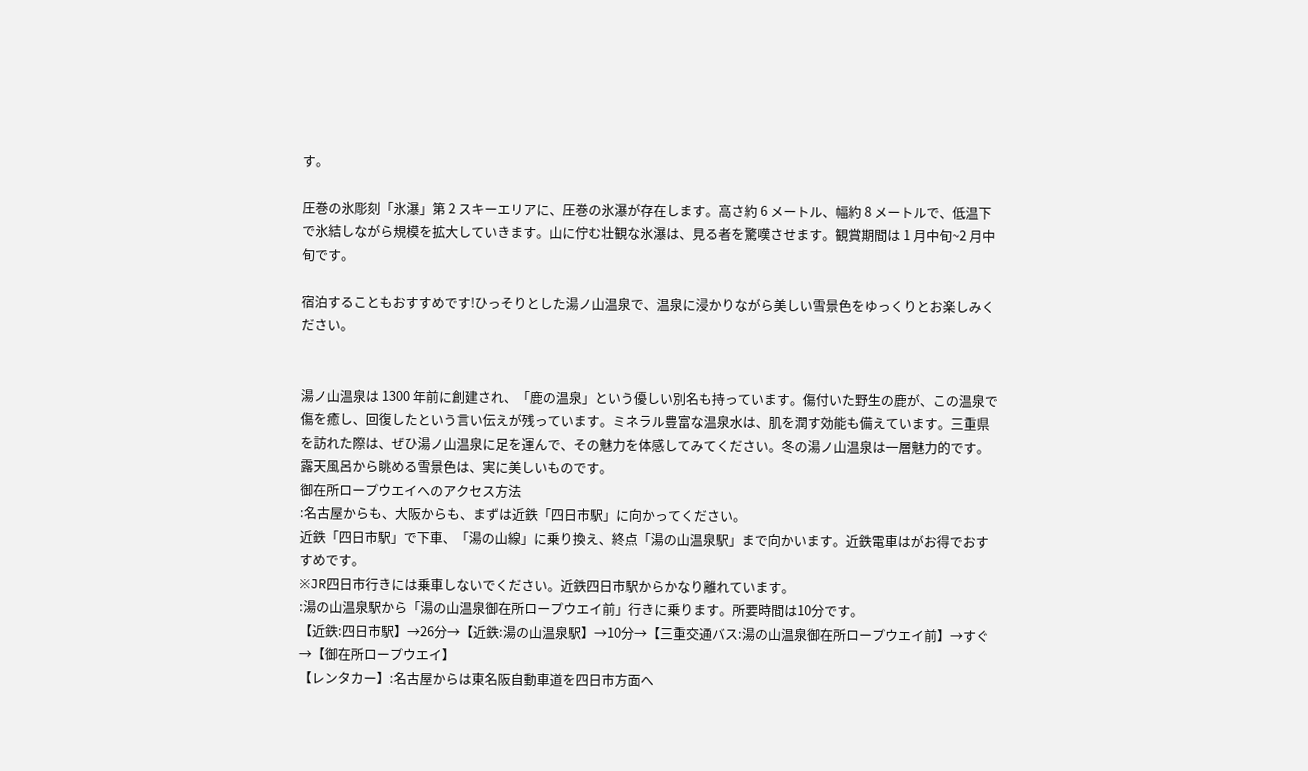す。

圧巻の氷彫刻「氷瀑」第 2 スキーエリアに、圧巻の氷瀑が存在します。高さ約 6 メートル、幅約 8 メートルで、低温下で氷結しながら規模を拡大していきます。山に佇む壮観な氷瀑は、見る者を驚嘆させます。観賞期間は 1 月中旬~2 月中旬です。

宿泊することもおすすめです!ひっそりとした湯ノ山温泉で、温泉に浸かりながら美しい雪景色をゆっくりとお楽しみください。


湯ノ山温泉は 1300 年前に創建され、「鹿の温泉」という優しい別名も持っています。傷付いた野生の鹿が、この温泉で傷を癒し、回復したという言い伝えが残っています。ミネラル豊富な温泉水は、肌を潤す効能も備えています。三重県を訪れた際は、ぜひ湯ノ山温泉に足を運んで、その魅力を体感してみてください。冬の湯ノ山温泉は一層魅力的です。露天風呂から眺める雪景色は、実に美しいものです。
御在所ロープウエイへのアクセス方法
:名古屋からも、大阪からも、まずは近鉄「四日市駅」に向かってください。
近鉄「四日市駅」で下車、「湯の山線」に乗り換え、終点「湯の山温泉駅」まで向かいます。近鉄電車はがお得でおすすめです。
※JR四日市行きには乗車しないでください。近鉄四日市駅からかなり離れています。
:湯の山温泉駅から「湯の山温泉御在所ロープウエイ前」行きに乗ります。所要時間は10分です。
【近鉄:四日市駅】→26分→【近鉄:湯の山温泉駅】→10分→【三重交通バス:湯の山温泉御在所ロープウエイ前】→すぐ→【御在所ロープウエイ】
【レンタカー】:名古屋からは東名阪自動車道を四日市方面へ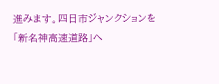進みます。四日市ジャンクションを「新名神高速道路」へ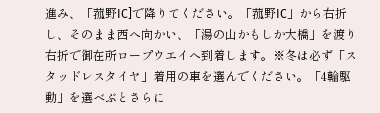進み、「菰野IC]で降りてください。「菰野IC」から右折し、そのまま西へ向かい、「湯の山かもしか大橋」を渡り右折で御在所ロープウエイへ到着します。※冬は必ず「スタッドレスタイヤ」着用の車を選んでください。「4輪駆動」を選べぶとさらに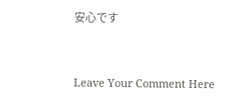安心です


Leave Your Comment Here